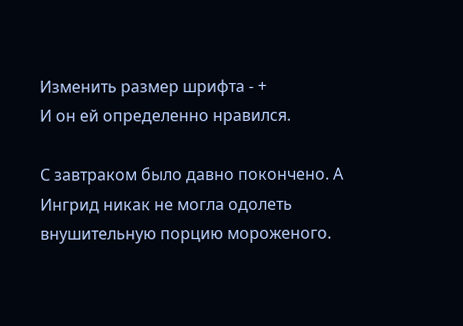Изменить размер шрифта - +
И он ей определенно нравился.

С завтраком было давно покончено. А Ингрид никак не могла одолеть внушительную порцию мороженого.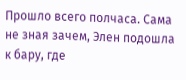Прошло всего полчаса. Сама не зная зачем, Элен подошла к бару, где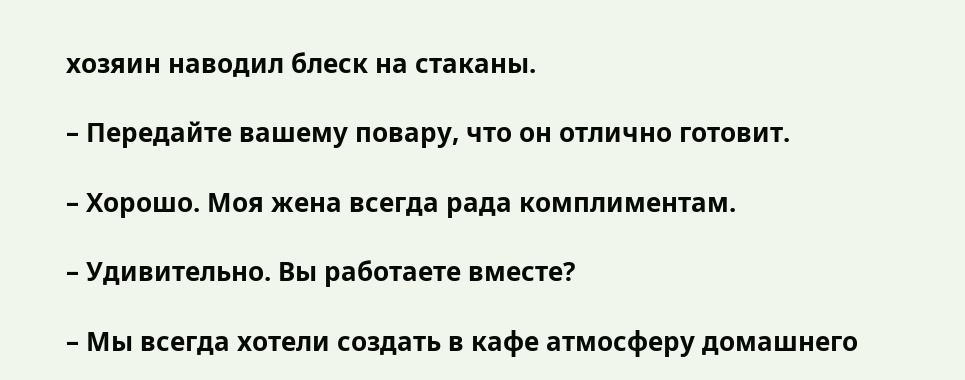хозяин наводил блеск на стаканы.

– Передайте вашему повару, что он отлично готовит.

– Хорошо. Моя жена всегда рада комплиментам.

– Удивительно. Вы работаете вместе?

– Мы всегда хотели создать в кафе атмосферу домашнего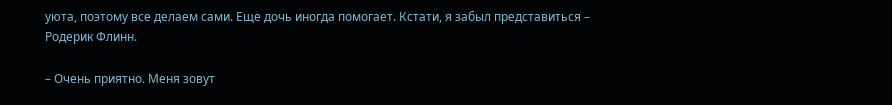уюта, поэтому все делаем сами. Еще дочь иногда помогает. Кстати, я забыл представиться – Родерик Флинн.

– Очень приятно. Меня зовут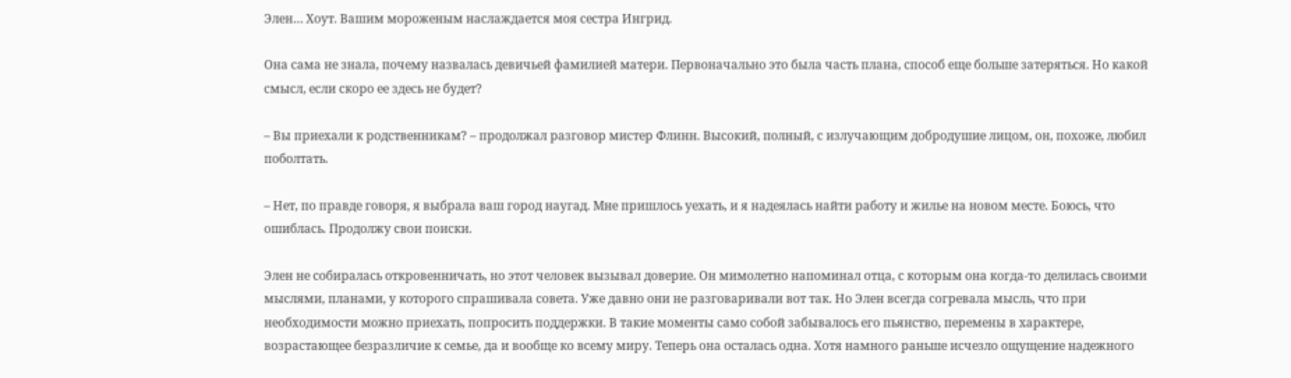Элен… Хоут. Вашим мороженым наслаждается моя сестра Ингрид.

Она сама не знала, почему назвалась девичьей фамилией матери. Первоначально это была часть плана, способ еще больше затеряться. Но какой смысл, если скоро ее здесь не будет?

– Вы приехали к родственникам? – продолжал разговор мистер Флинн. Высокий, полный, с излучающим добродушие лицом, он, похоже, любил поболтать.

– Нет, по правде говоря, я выбрала ваш город наугад. Мне пришлось уехать, и я надеялась найти работу и жилье на новом месте. Боюсь, что ошиблась. Продолжу свои поиски.

Элен не собиралась откровенничать, но этот человек вызывал доверие. Он мимолетно напоминал отца, с которым она когда-то делилась своими мыслями, планами, у которого спрашивала совета. Уже давно они не разговаривали вот так. Но Элен всегда согревала мысль, что при необходимости можно приехать, попросить поддержки. В такие моменты само собой забывалось его пьянство, перемены в характере, возрастающее безразличие к семье, да и вообще ко всему миру. Теперь она осталась одна. Хотя намного раньше исчезло ощущение надежного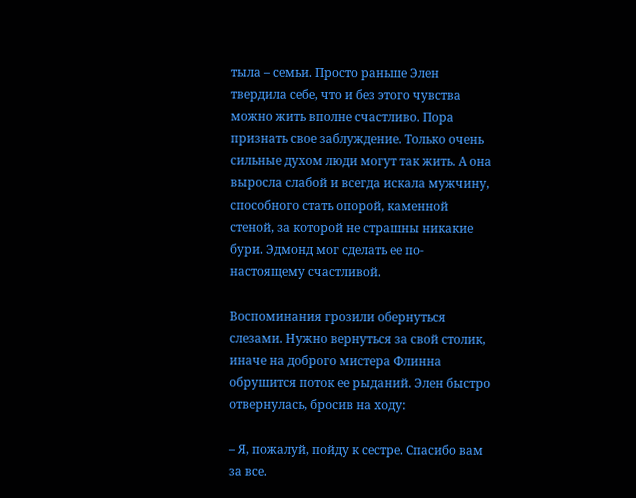тыла – семьи. Просто раньше Элен твердила себе, что и без этого чувства можно жить вполне счастливо. Пора признать свое заблуждение. Только очень сильные духом люди могут так жить. А она выросла слабой и всегда искала мужчину, способного стать опорой, каменной стеной, за которой не страшны никакие бури. Эдмонд мог сделать ее по-настоящему счастливой.

Воспоминания грозили обернуться слезами. Нужно вернуться за свой столик, иначе на доброго мистера Флинна обрушится поток ее рыданий. Элен быстро отвернулась, бросив на ходу:

– Я, пожалуй, пойду к сестре. Спасибо вам за все.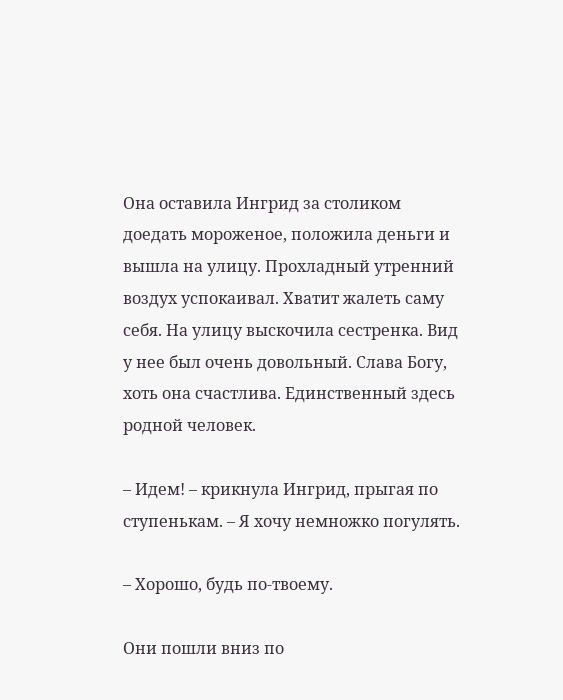Она оставила Ингрид за столиком доедать мороженое, положила деньги и вышла на улицу. Прохладный утренний воздух успокаивал. Хватит жалеть саму себя. На улицу выскочила сестренка. Вид у нее был очень довольный. Слава Богу, хоть она счастлива. Единственный здесь родной человек.

– Идем! – крикнула Ингрид, прыгая по ступенькам. – Я хочу немножко погулять.

– Хорошо, будь по-твоему.

Они пошли вниз по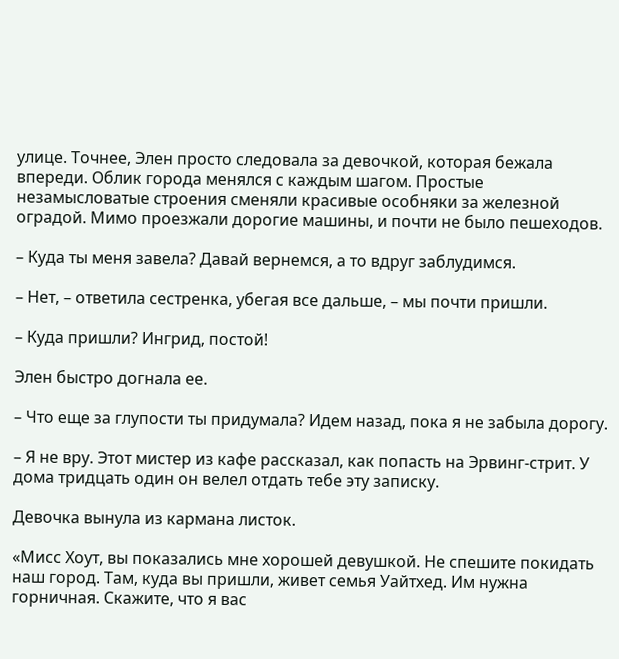улице. Точнее, Элен просто следовала за девочкой, которая бежала впереди. Облик города менялся с каждым шагом. Простые незамысловатые строения сменяли красивые особняки за железной оградой. Мимо проезжали дорогие машины, и почти не было пешеходов.

– Куда ты меня завела? Давай вернемся, а то вдруг заблудимся.

– Нет, – ответила сестренка, убегая все дальше, – мы почти пришли.

– Куда пришли? Ингрид, постой!

Элен быстро догнала ее.

– Что еще за глупости ты придумала? Идем назад, пока я не забыла дорогу.

– Я не вру. Этот мистер из кафе рассказал, как попасть на Эрвинг-стрит. У дома тридцать один он велел отдать тебе эту записку.

Девочка вынула из кармана листок.

«Мисс Хоут, вы показались мне хорошей девушкой. Не спешите покидать наш город. Там, куда вы пришли, живет семья Уайтхед. Им нужна горничная. Скажите, что я вас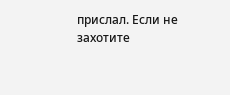прислал. Если не захотите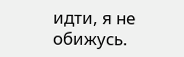идти, я не обижусь.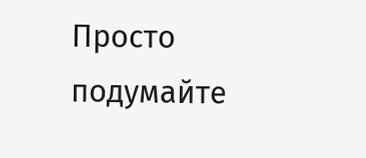Просто подумайте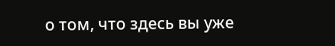о том, что здесь вы уже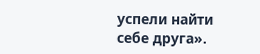успели найти себе друга».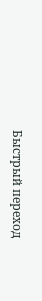Быстрый переход